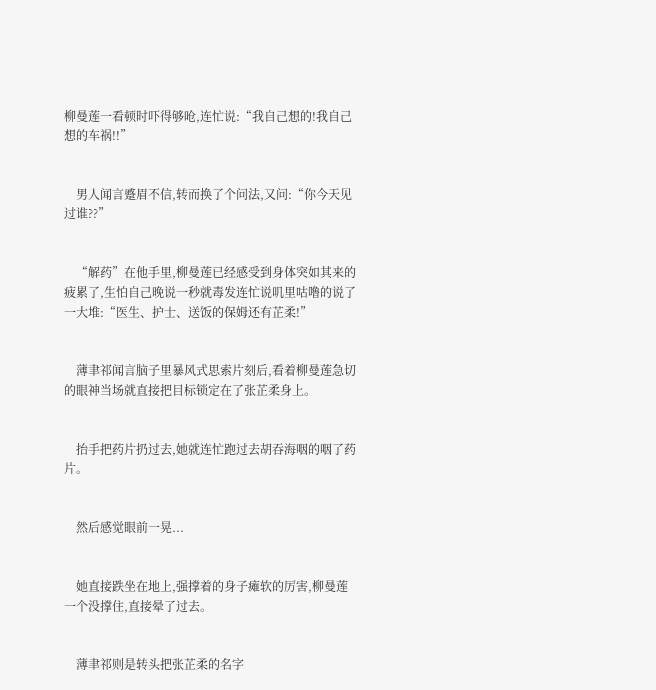柳曼莲一看顿时吓得够呛,连忙说:“我自己想的!我自己想的车祸!!”


    男人闻言蹙眉不信,转而换了个问法,又问:“你今天见过谁??”


    “解药”在他手里,柳曼莲已经感受到身体突如其来的疲累了,生怕自己晚说一秒就毒发连忙说叽里咕噜的说了一大堆:“医生、护士、送饭的保姆还有芷柔!”


    薄聿祁闻言脑子里暴风式思索片刻后,看着柳曼莲急切的眼神当场就直接把目标锁定在了张芷柔身上。


    抬手把药片扔过去,她就连忙跑过去胡吞海咽的咽了药片。


    然后感觉眼前一晃...


    她直接跌坐在地上,强撑着的身子瘫软的厉害,柳曼莲一个没撑住,直接晕了过去。


    薄聿祁则是转头把张芷柔的名字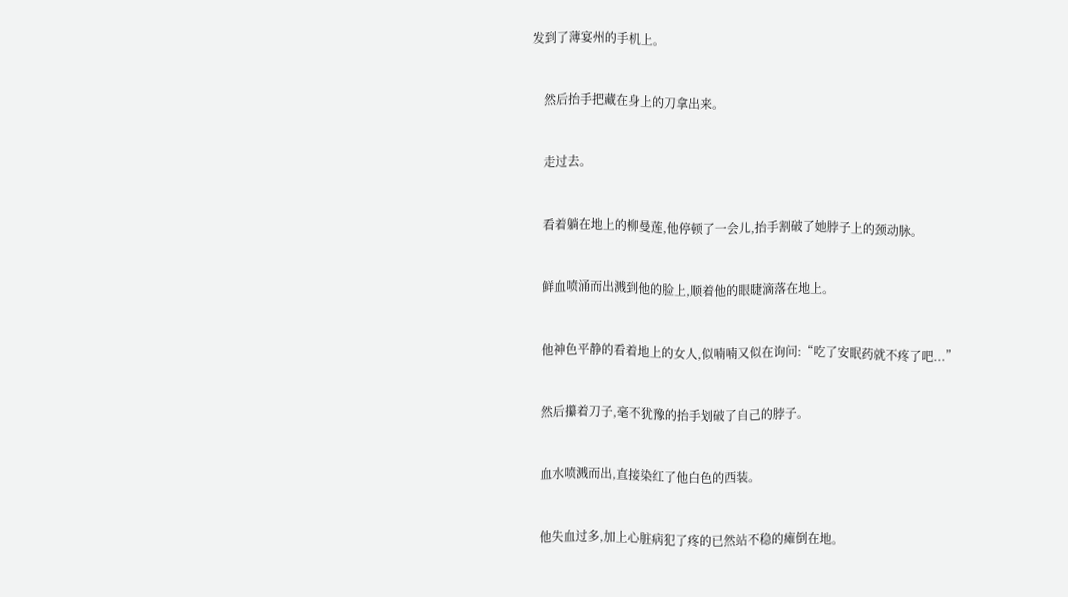发到了薄宴州的手机上。


    然后抬手把藏在身上的刀拿出来。


    走过去。


    看着躺在地上的柳曼莲,他停顿了一会儿,抬手割破了她脖子上的颈动脉。


    鲜血喷涌而出溅到他的脸上,顺着他的眼睫滴落在地上。


    他神色平静的看着地上的女人,似喃喃又似在询问:“吃了安眠药就不疼了吧...”


    然后攥着刀子,毫不犹豫的抬手划破了自己的脖子。


    血水喷溅而出,直接染红了他白色的西装。


    他失血过多,加上心脏病犯了疼的已然站不稳的瘫倒在地。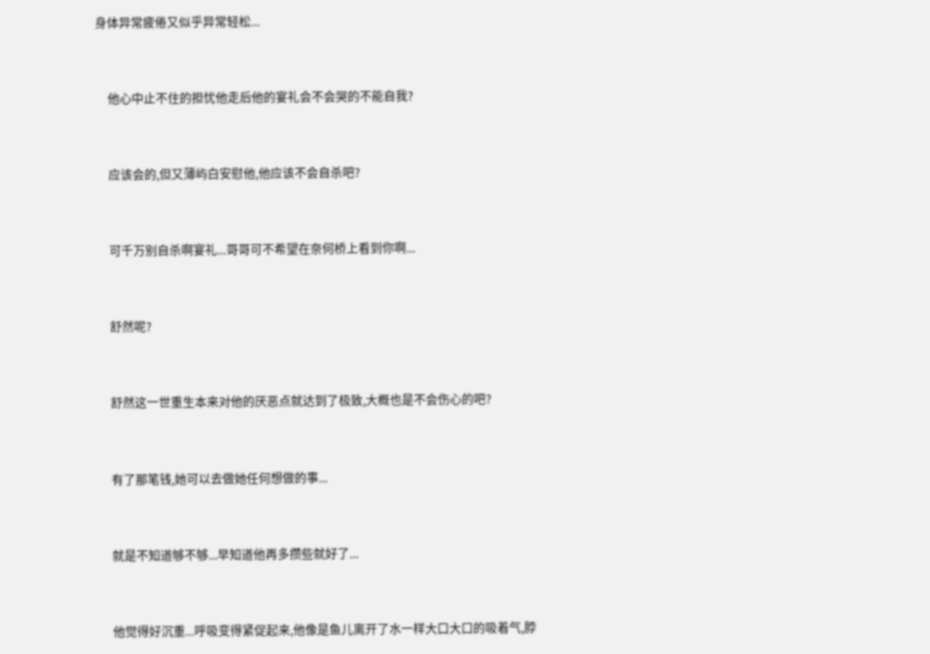身体异常疲倦又似乎异常轻松...


    他心中止不住的担忧他走后他的宴礼会不会哭的不能自我?


    应该会的,但又薄屿白安慰他,他应该不会自杀吧?


    可千万别自杀啊宴礼...哥哥可不希望在奈何桥上看到你啊...


    舒然呢?


    舒然这一世重生本来对他的厌恶点就达到了极致,大概也是不会伤心的吧?


    有了那笔钱,她可以去做她任何想做的事...


    就是不知道够不够...早知道他再多攒些就好了...


    他觉得好沉重...呼吸变得紧促起来,他像是鱼儿离开了水一样大口大口的吸着气,脖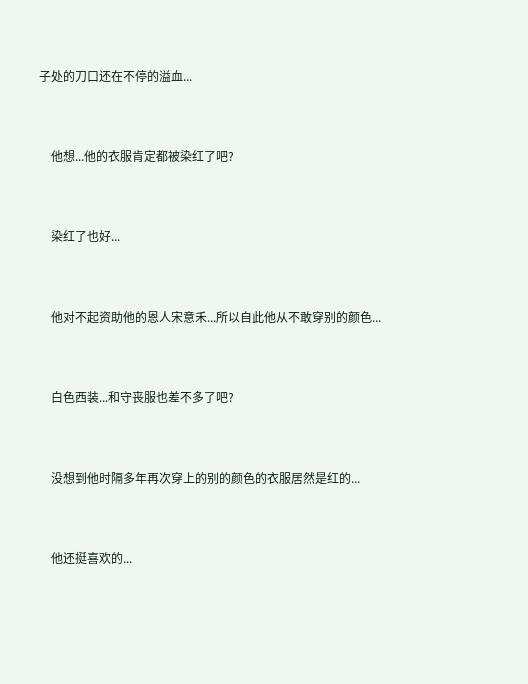子处的刀口还在不停的溢血...


    他想...他的衣服肯定都被染红了吧?


    染红了也好...


    他对不起资助他的恩人宋意禾...所以自此他从不敢穿别的颜色...


    白色西装...和守丧服也差不多了吧?


    没想到他时隔多年再次穿上的别的颜色的衣服居然是红的...


    他还挺喜欢的...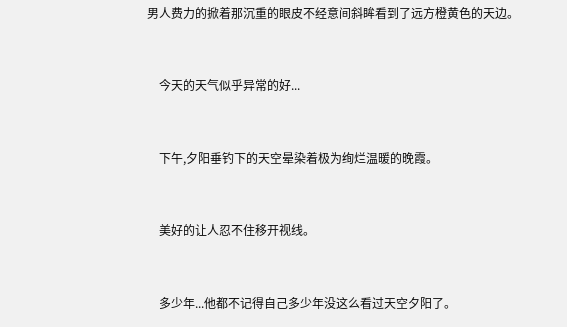男人费力的掀着那沉重的眼皮不经意间斜眸看到了远方橙黄色的天边。


    今天的天气似乎异常的好...


    下午,夕阳垂钓下的天空晕染着极为绚烂温暖的晚霞。


    美好的让人忍不住移开视线。


    多少年...他都不记得自己多少年没这么看过天空夕阳了。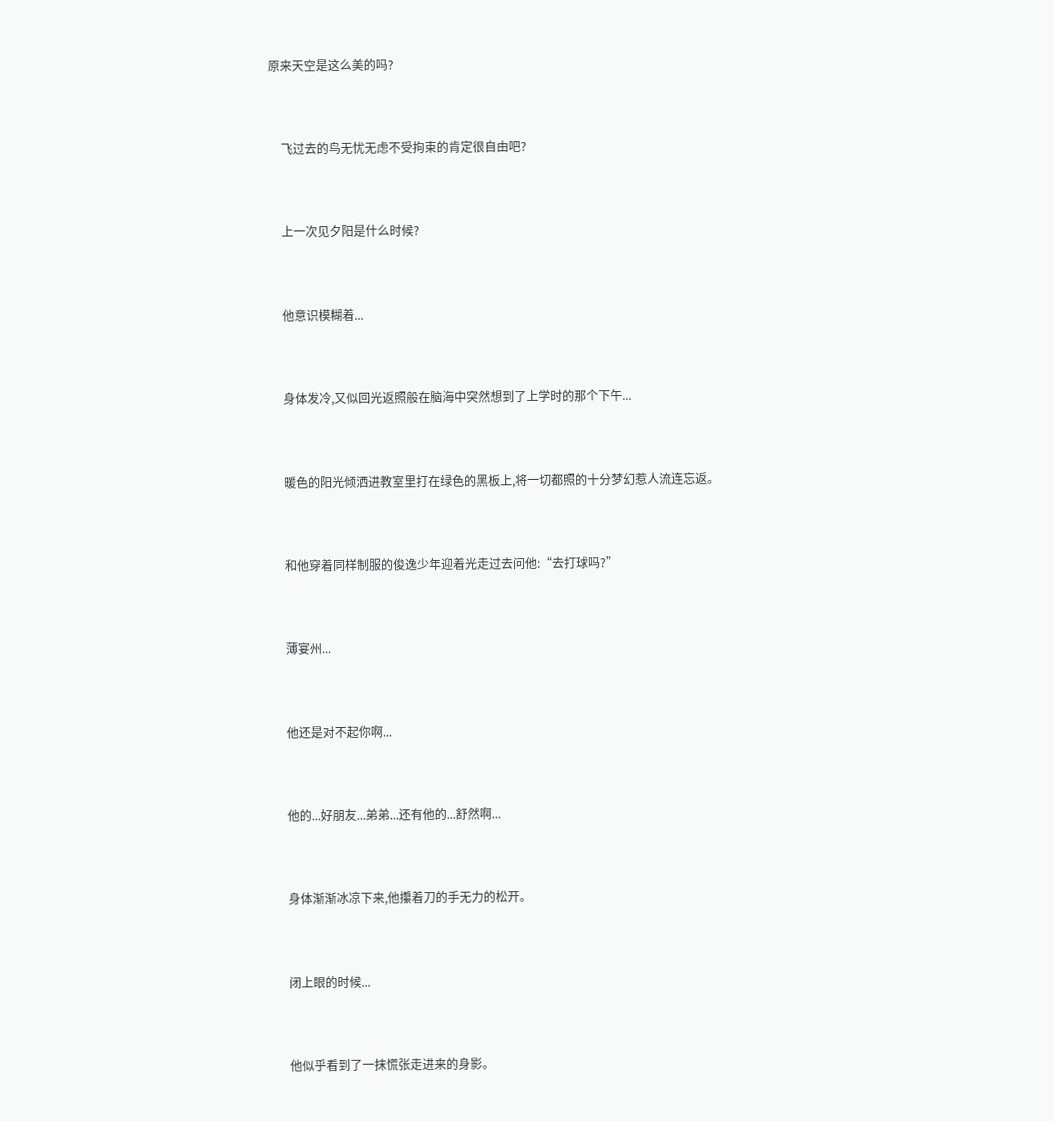原来天空是这么美的吗?


    飞过去的鸟无忧无虑不受拘束的肯定很自由吧?


    上一次见夕阳是什么时候?


    他意识模糊着...


    身体发冷,又似回光返照般在脑海中突然想到了上学时的那个下午...


    暖色的阳光倾洒进教室里打在绿色的黑板上,将一切都照的十分梦幻惹人流连忘返。


    和他穿着同样制服的俊逸少年迎着光走过去问他:“去打球吗?”


    薄宴州...


    他还是对不起你啊...


    他的...好朋友...弟弟...还有他的...舒然啊...


    身体渐渐冰凉下来,他攥着刀的手无力的松开。


    闭上眼的时候...


    他似乎看到了一抹慌张走进来的身影。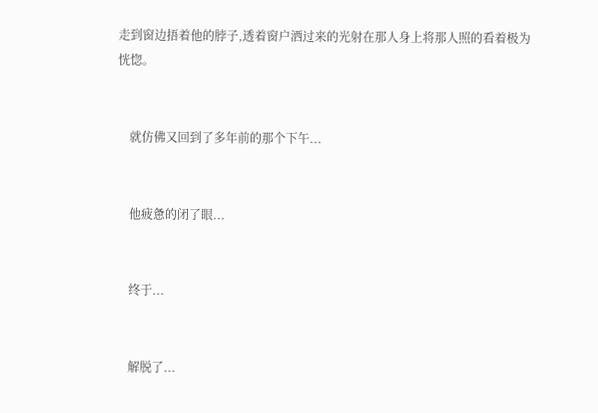走到窗边捂着他的脖子,透着窗户洒过来的光射在那人身上将那人照的看着极为恍惚。


    就仿佛又回到了多年前的那个下午...


    他疲惫的闭了眼...


    终于...


    解脱了...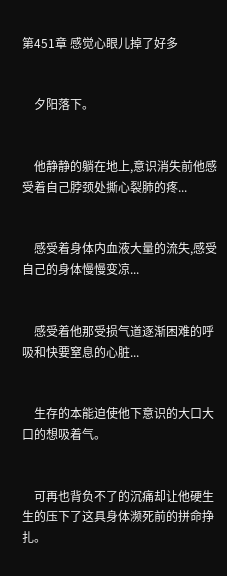第451章 感觉心眼儿掉了好多


    夕阳落下。


    他静静的躺在地上,意识消失前他感受着自己脖颈处撕心裂肺的疼...


    感受着身体内血液大量的流失,感受自己的身体慢慢变凉...


    感受着他那受损气道逐渐困难的呼吸和快要窒息的心脏...


    生存的本能迫使他下意识的大口大口的想吸着气。


    可再也背负不了的沉痛却让他硬生生的压下了这具身体濒死前的拼命挣扎。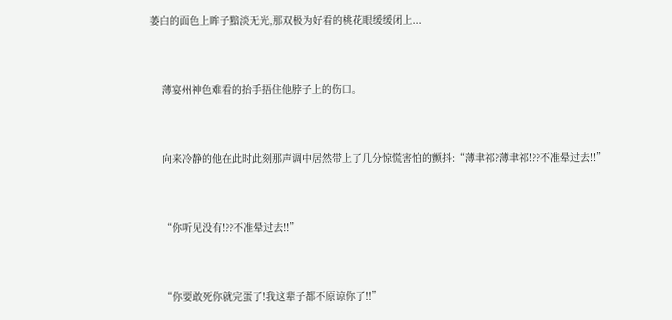萎白的面色上眸子黯淡无光,那双极为好看的桃花眼缓缓闭上...


    薄宴州神色难看的抬手捂住他脖子上的伤口。


    向来冷静的他在此时此刻那声调中居然带上了几分惊慌害怕的颤抖:“薄聿祁?薄聿祁!??不准晕过去!!”


    “你听见没有!??不准晕过去!!”


    “你要敢死你就完蛋了!我这辈子都不原谅你了!!”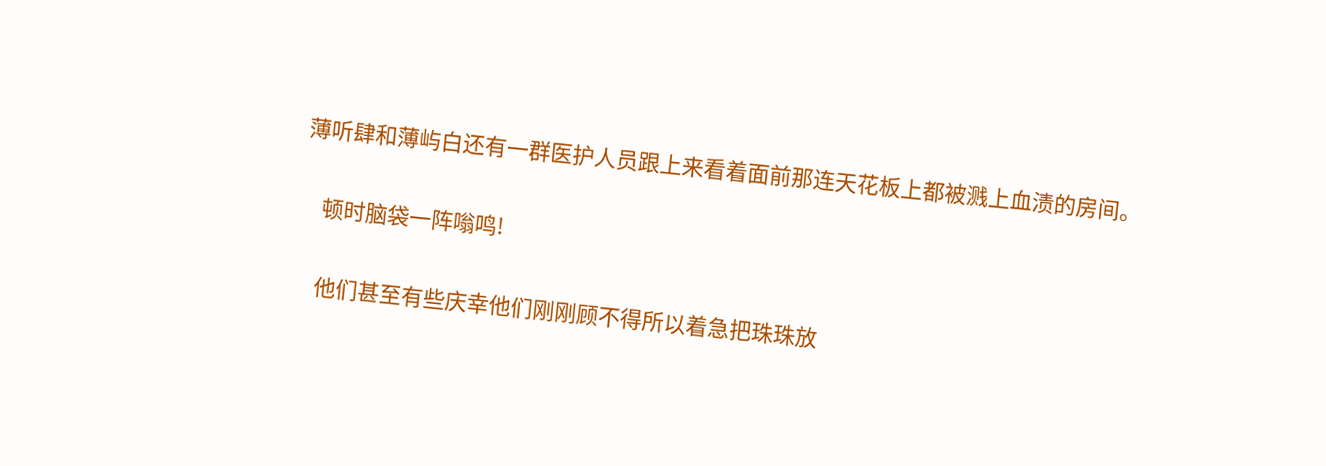薄听肆和薄屿白还有一群医护人员跟上来看着面前那连天花板上都被溅上血渍的房间。


    顿时脑袋一阵嗡鸣!


    他们甚至有些庆幸他们刚刚顾不得所以着急把珠珠放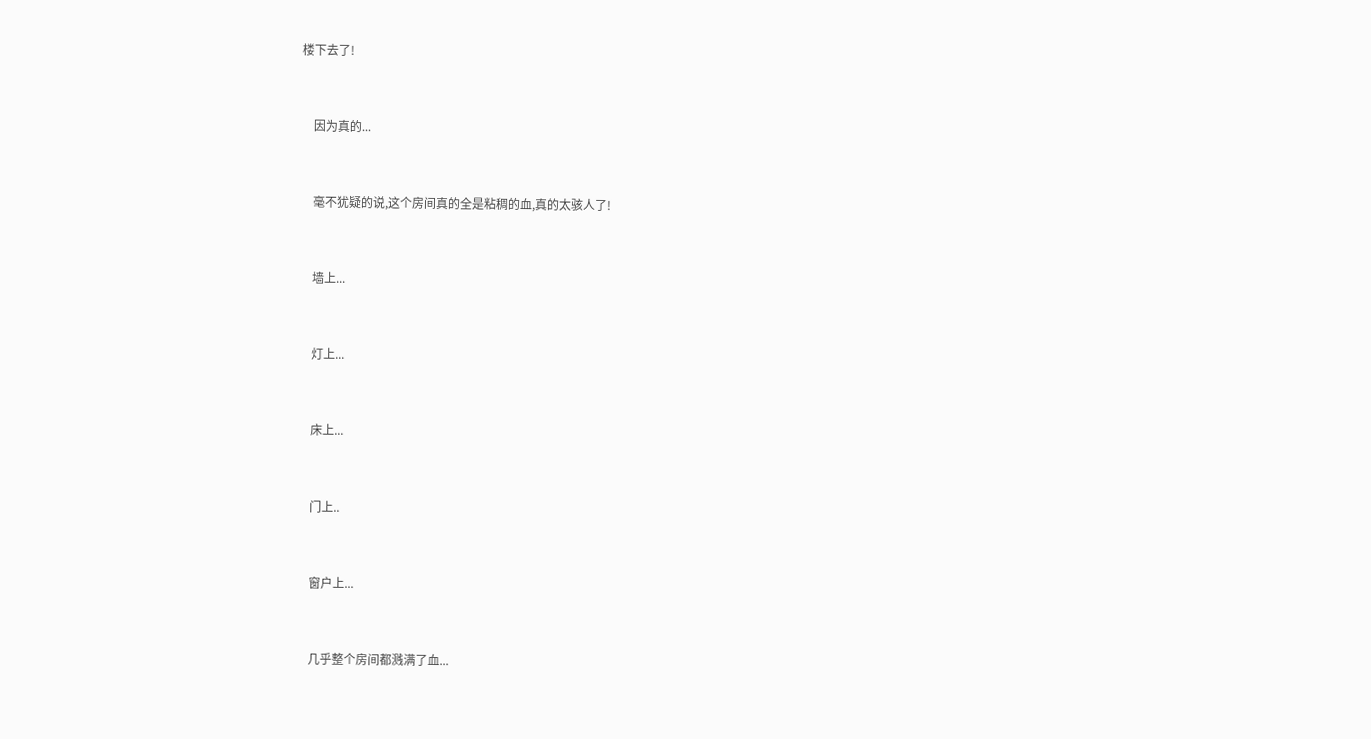楼下去了!


    因为真的...


    毫不犹疑的说,这个房间真的全是粘稠的血,真的太骇人了!


    墙上...


    灯上...


    床上...


    门上..


    窗户上...


    几乎整个房间都溅满了血...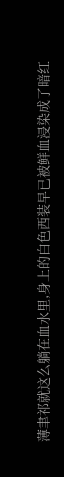薄聿祁就这么躺在血水里,身上的白色西装早已被鲜血浸染成了暗红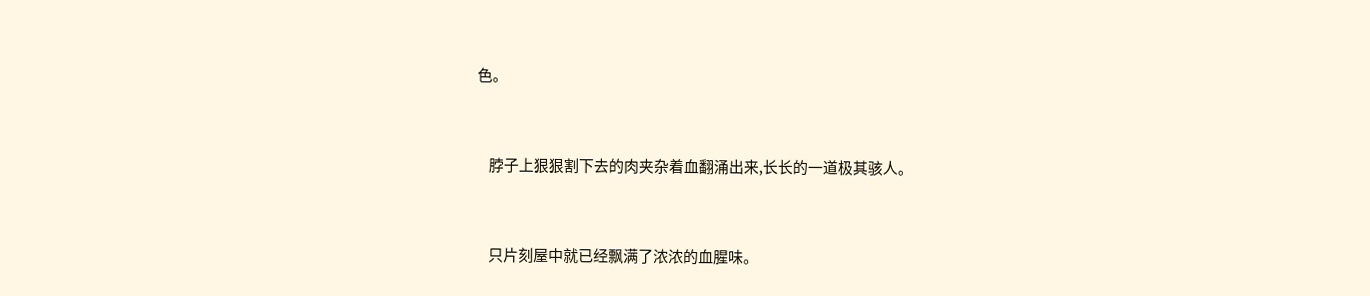色。


    脖子上狠狠割下去的肉夹杂着血翻涌出来,长长的一道极其骇人。


    只片刻屋中就已经飘满了浓浓的血腥味。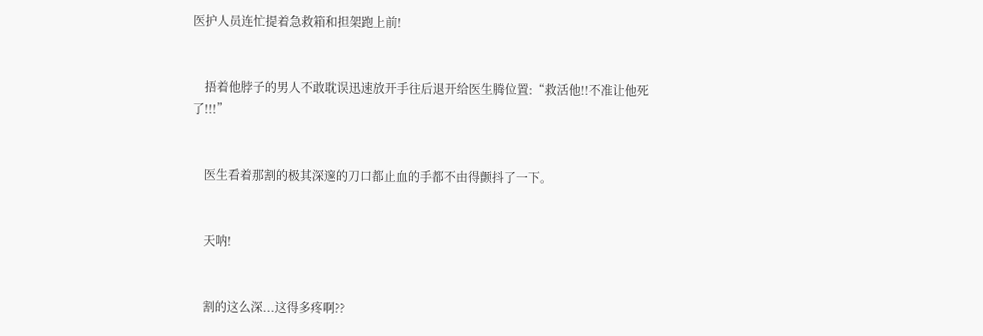医护人员连忙提着急救箱和担架跑上前!


    捂着他脖子的男人不敢耽误迅速放开手往后退开给医生腾位置:“救活他!!不准让他死了!!!”


    医生看着那割的极其深邃的刀口都止血的手都不由得颤抖了一下。


    天呐!


    割的这么深...这得多疼啊??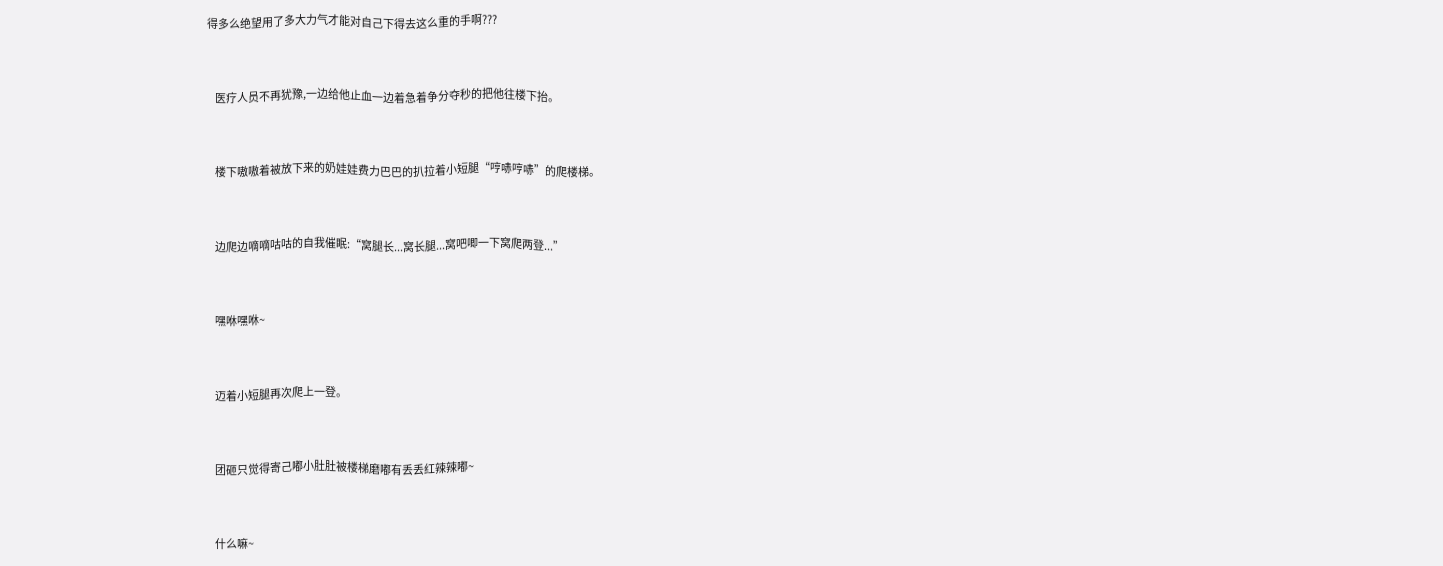得多么绝望用了多大力气才能对自己下得去这么重的手啊???


    医疗人员不再犹豫,一边给他止血一边着急着争分夺秒的把他往楼下抬。


    楼下嗷嗷着被放下来的奶娃娃费力巴巴的扒拉着小短腿“哼哧哼哧”的爬楼梯。


    边爬边嘀嘀咕咕的自我催眠:“窝腿长...窝长腿...窝吧唧一下窝爬两登...”


    嘿咻嘿咻~


    迈着小短腿再次爬上一登。


    团砸只觉得寄己嘟小肚肚被楼梯磨嘟有丢丢红辣辣嘟~


    什么嘛~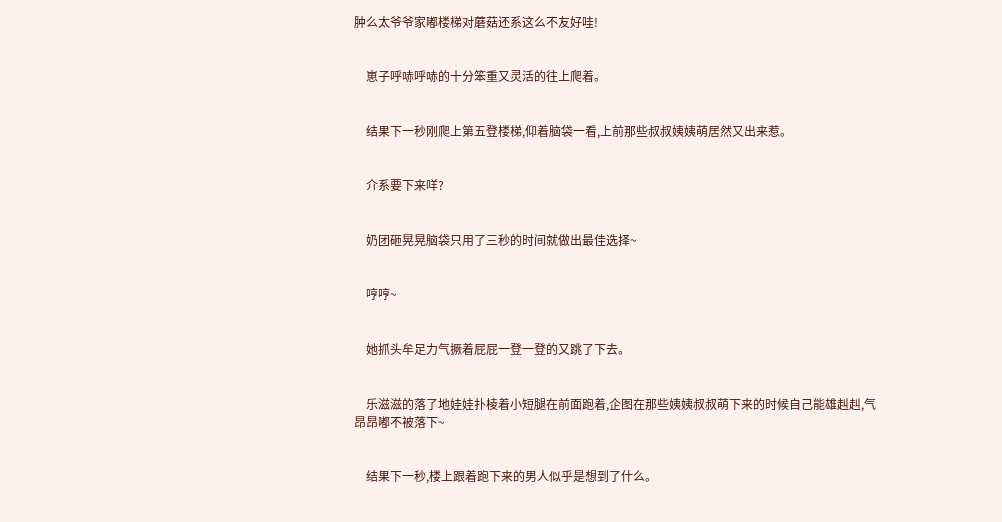肿么太爷爷家嘟楼梯对蘑菇还系这么不友好哇!


    崽子呼哧呼哧的十分笨重又灵活的往上爬着。


    结果下一秒刚爬上第五登楼梯,仰着脑袋一看,上前那些叔叔姨姨萌居然又出来惹。


    介系要下来咩?


    奶团砸晃晃脑袋只用了三秒的时间就做出最佳选择~


    哼哼~


    她抓头牟足力气撅着屁屁一登一登的又跳了下去。


    乐滋滋的落了地娃娃扑棱着小短腿在前面跑着,企图在那些姨姨叔叔萌下来的时候自己能雄赳赳,气昂昂嘟不被落下~


    结果下一秒,楼上跟着跑下来的男人似乎是想到了什么。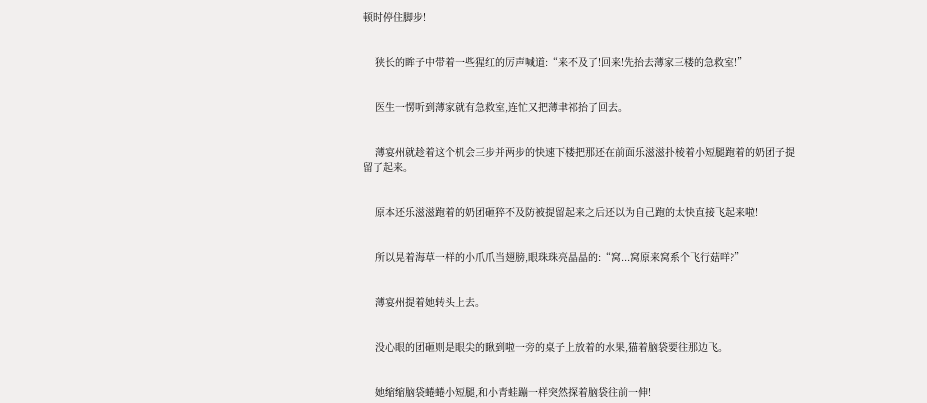顿时停住脚步!


    狭长的眸子中带着一些猩红的厉声喊道:“来不及了!回来!先抬去薄家三楼的急救室!”


    医生一愣听到薄家就有急救室,连忙又把薄聿祁抬了回去。


    薄宴州就趁着这个机会三步并两步的快速下楼把那还在前面乐滋滋扑棱着小短腿跑着的奶团子提留了起来。


    原本还乐滋滋跑着的奶团砸猝不及防被提留起来之后还以为自己跑的太快直接飞起来啦!


    所以晃着海草一样的小爪爪当翅膀,眼珠珠亮晶晶的:“窝...窝原来窝系个飞行菇咩?”


    薄宴州提着她转头上去。


    没心眼的团砸则是眼尖的瞅到啦一旁的桌子上放着的水果,猫着脑袋要往那边飞。


    她缩缩脑袋蜷蜷小短腿,和小青蛙蹦一样突然探着脑袋往前一伸!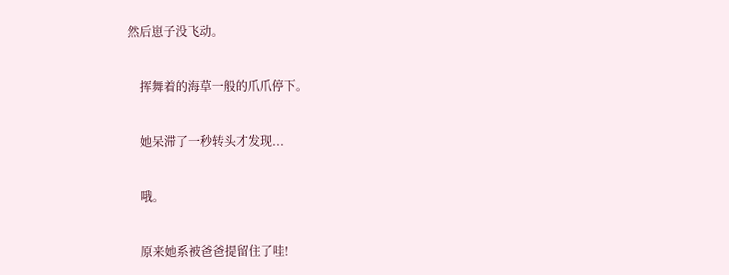然后崽子没飞动。


    挥舞着的海草一般的爪爪停下。


    她呆滞了一秒转头才发现...


    哦。


    原来她系被爸爸提留住了哇!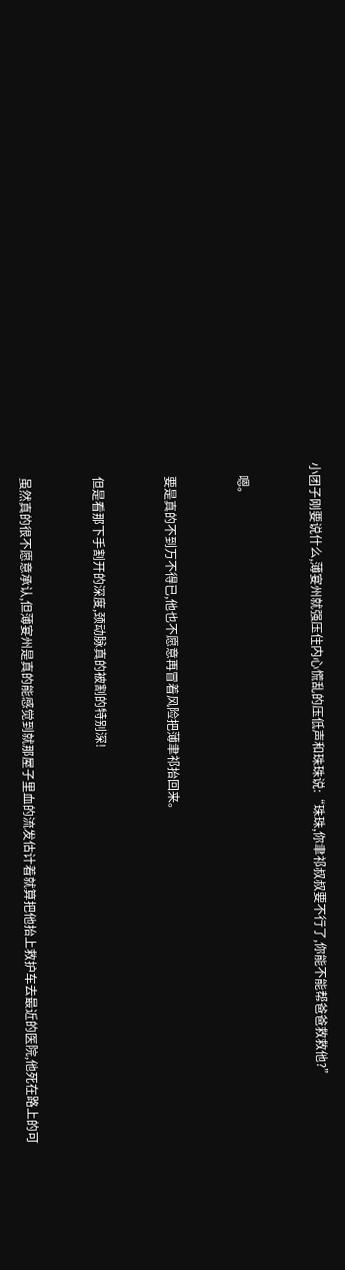小团子刚要说什么,薄宴州就强压住内心慌乱的压低声和珠珠说:“珠珠,你聿祁叔叔要不行了,你能不能帮爸爸救救他?”


    嗯。


    要是真的不到万不得已,他也不愿意再冒着风险把薄聿祁抬回来。


    但是看那下手割开的深度,颈动脉真的被割的特别深!


    虽然真的很不愿意承认,但薄宴州是真的能感觉到就那屋子里血的流发估计着就算把他抬上救护车去最近的医院,他死在路上的可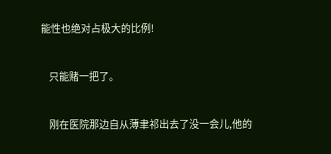能性也绝对占极大的比例!


    只能赌一把了。


    刚在医院那边自从薄聿祁出去了没一会儿,他的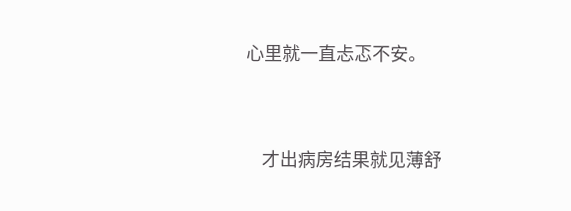心里就一直忐忑不安。


    才出病房结果就见薄舒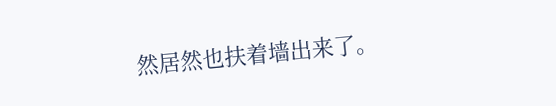然居然也扶着墙出来了。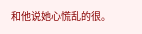和他说她心慌乱的很。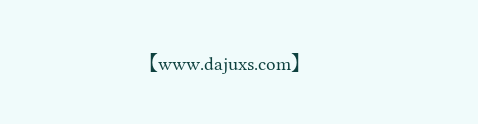【www.dajuxs.com】